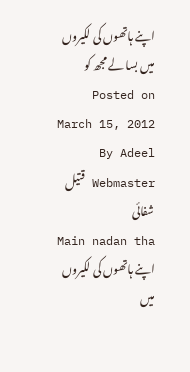اپنے ہاتھوں کی لکیروں میں بسا لے مجھ کو
Posted on March 15, 2012 By Adeel Webmaster قتیل شفائی
Main nadan tha
اپنے ہاتھوں کی لکیروں میں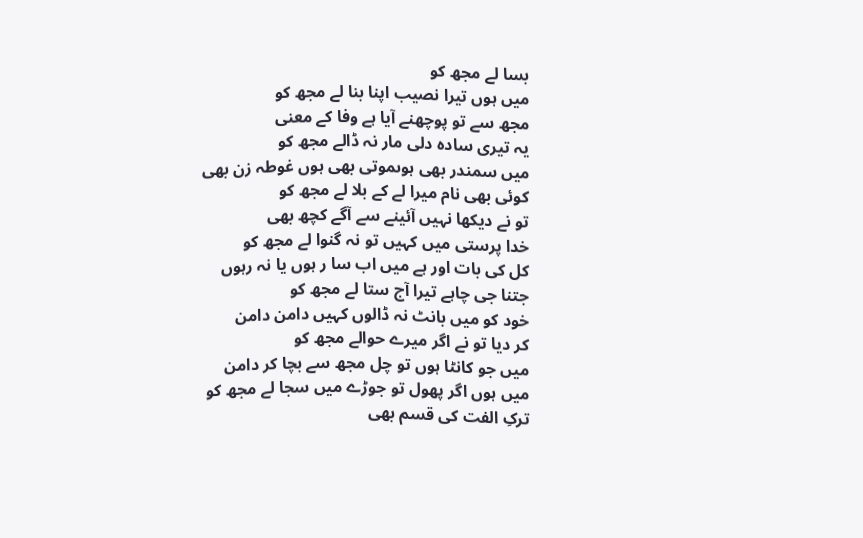بسا لے مجھ کو
میں ہوں تیرا نصیب اپنا بنا لے مجھ کو
مجھ سے تو پوچھنے آیا ہے وفا کے معنی
یہ تیری سادہ دلی مار نہ ڈالے مجھ کو
میں سمندر بھی ہوںموتی بھی ہوں غوطہ زن بھی
کوئی بھی نام میرا لے کے بلا لے مجھ کو
تو نے دیکھا نہیں آئینے سے آگے کچھ بھی
خدا پرستی میں کہیں تو نہ گنوا لے مجھ کو
کل کی بات اور ہے میں اب سا ر ہوں یا نہ رہوں
جتنا جی چاہے تیرا آج ستا لے مجھ کو
خود کو میں بانٹ نہ ڈالوں کہیں دامن دامن
کر دیا تو نے اگر میرے حوالے مجھ کو
میں جو کانٹا ہوں تو چل مجھ سے بچا کر دامن
میں ہوں اگر پھول تو جوڑے میں سجا لے مجھ کو
ترکِ الفت کی قسم بھی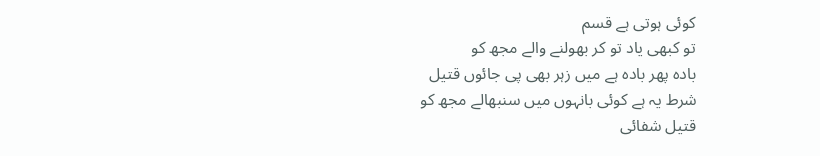کوئی ہوتی ہے قسم
تو کبھی یاد تو کر بھولنے والے مجھ کو
بادہ پھر بادہ ہے میں زہر بھی پی جائوں قتیل
شرط یہ ہے کوئی بانہوں میں سنبھالے مجھ کو
قتیل شفائی